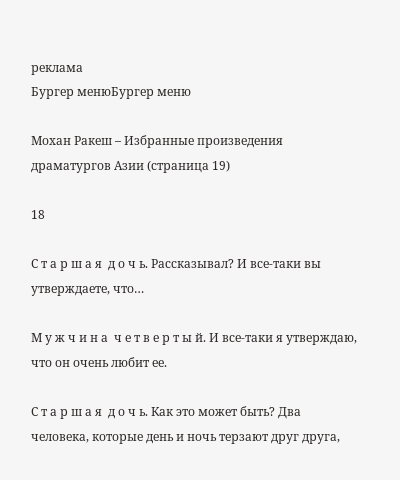реклама
Бургер менюБургер меню

Мохан Ракеш – Избранные произведения драматургов Азии (страница 19)

18

С т а р ш а я  д о ч ь. Рассказывал? И все-таки вы утверждаете, что…

М у ж ч и н а  ч е т в е р т ы й. И все-таки я утверждаю, что он очень любит ее.

С т а р ш а я  д о ч ь. Как это может быть? Два человека, которые день и ночь терзают друг друга,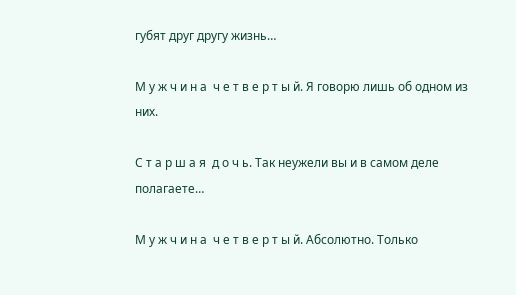губят друг другу жизнь…

М у ж ч и н а  ч е т в е р т ы й. Я говорю лишь об одном из них.

С т а р ш а я  д о ч ь. Так неужели вы и в самом деле полагаете…

М у ж ч и н а  ч е т в е р т ы й. Абсолютно. Только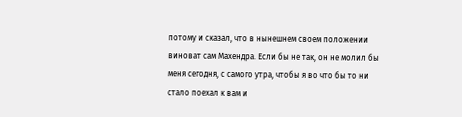потому и сказал, что в нынешнем своем положении виноват сам Махендра. Если бы не так, он не молил бы меня сегодня, с самого утра, чтобы я во что бы то ни стало поехал к вам и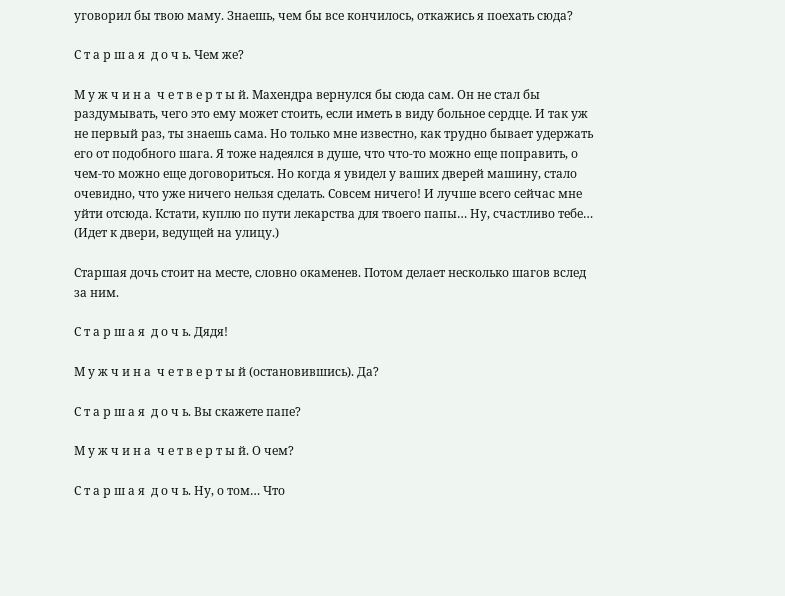уговорил бы твою маму. Знаешь, чем бы все кончилось, откажись я поехать сюда?

С т а р ш а я  д о ч ь. Чем же?

М у ж ч и н а  ч е т в е р т ы й. Махендра вернулся бы сюда сам. Он не стал бы раздумывать, чего это ему может стоить, если иметь в виду больное сердце. И так уж не первый раз, ты знаешь сама. Но только мне известно, как трудно бывает удержать его от подобного шага. Я тоже надеялся в душе, что что-то можно еще поправить, о чем-то можно еще договориться. Но когда я увидел у ваших дверей машину, стало очевидно, что уже ничего нельзя сделать. Совсем ничего! И лучше всего сейчас мне уйти отсюда. Кстати, куплю по пути лекарства для твоего папы… Ну, счастливо тебе… (Идет к двери, ведущей на улицу.)

Старшая дочь стоит на месте, словно окаменев. Потом делает несколько шагов вслед за ним.

С т а р ш а я  д о ч ь. Дядя!

М у ж ч и н а  ч е т в е р т ы й (остановившись). Да?

С т а р ш а я  д о ч ь. Вы скажете папе?

М у ж ч и н а  ч е т в е р т ы й. О чем?

С т а р ш а я  д о ч ь. Ну, о том… Что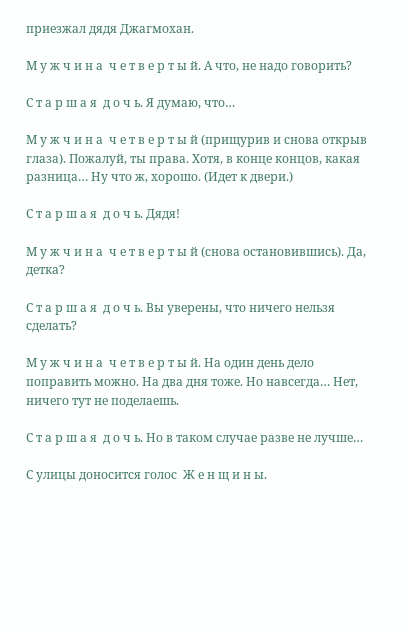приезжал дядя Джагмохан.

М у ж ч и н а  ч е т в е р т ы й. А что, не надо говорить?

С т а р ш а я  д о ч ь. Я думаю, что…

М у ж ч и н а  ч е т в е р т ы й (прищурив и снова открыв глаза). Пожалуй, ты права. Хотя, в конце концов, какая разница… Ну что ж, хорошо. (Идет к двери.)

С т а р ш а я  д о ч ь. Дядя!

М у ж ч и н а  ч е т в е р т ы й (снова остановившись). Да, детка?

С т а р ш а я  д о ч ь. Вы уверены, что ничего нельзя сделать?

М у ж ч и н а  ч е т в е р т ы й. На один день дело поправить можно. На два дня тоже. Но навсегда… Нет, ничего тут не поделаешь.

С т а р ш а я  д о ч ь. Но в таком случае разве не лучше…

С улицы доносится голос  Ж е н щ и н ы.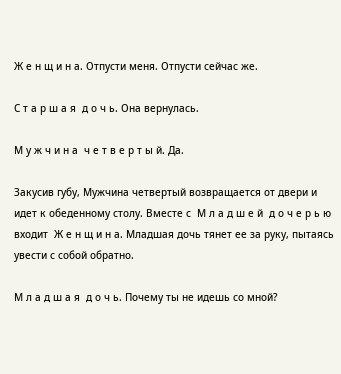Ж е н щ и н а. Отпусти меня. Отпусти сейчас же.

С т а р ш а я  д о ч ь. Она вернулась.

М у ж ч и н а  ч е т в е р т ы й. Да.

Закусив губу, Мужчина четвертый возвращается от двери и идет к обеденному столу. Вместе с  М л а д ш е й  д о ч е р ь ю  входит  Ж е н щ и н а. Младшая дочь тянет ее за руку, пытаясь увести с собой обратно.

М л а д ш а я  д о ч ь. Почему ты не идешь со мной?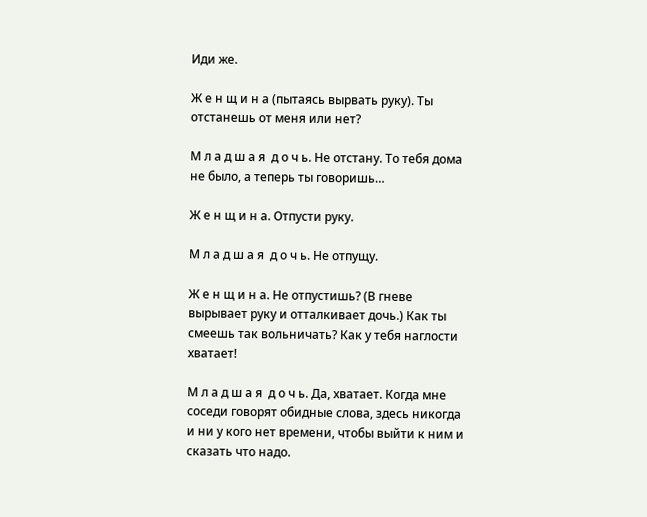Иди же.

Ж е н щ и н а (пытаясь вырвать руку). Ты отстанешь от меня или нет?

М л а д ш а я  д о ч ь. Не отстану. То тебя дома не было, а теперь ты говоришь…

Ж е н щ и н а. Отпусти руку.

М л а д ш а я  д о ч ь. Не отпущу.

Ж е н щ и н а. Не отпустишь? (В гневе вырывает руку и отталкивает дочь.) Как ты смеешь так вольничать? Как у тебя наглости хватает!

М л а д ш а я  д о ч ь. Да, хватает. Когда мне соседи говорят обидные слова, здесь никогда и ни у кого нет времени, чтобы выйти к ним и сказать что надо.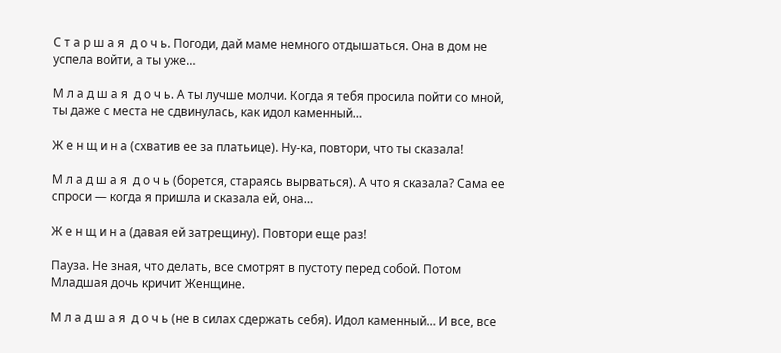С т а р ш а я  д о ч ь. Погоди, дай маме немного отдышаться. Она в дом не успела войти, а ты уже…

М л а д ш а я  д о ч ь. А ты лучше молчи. Когда я тебя просила пойти со мной, ты даже с места не сдвинулась, как идол каменный…

Ж е н щ и н а (схватив ее за платьице). Ну-ка, повтори, что ты сказала!

М л а д ш а я  д о ч ь (борется, стараясь вырваться). А что я сказала? Сама ее спроси — когда я пришла и сказала ей, она…

Ж е н щ и н а (давая ей затрещину). Повтори еще раз!

Пауза. Не зная, что делать, все смотрят в пустоту перед собой. Потом Младшая дочь кричит Женщине.

М л а д ш а я  д о ч ь (не в силах сдержать себя). Идол каменный… И все, все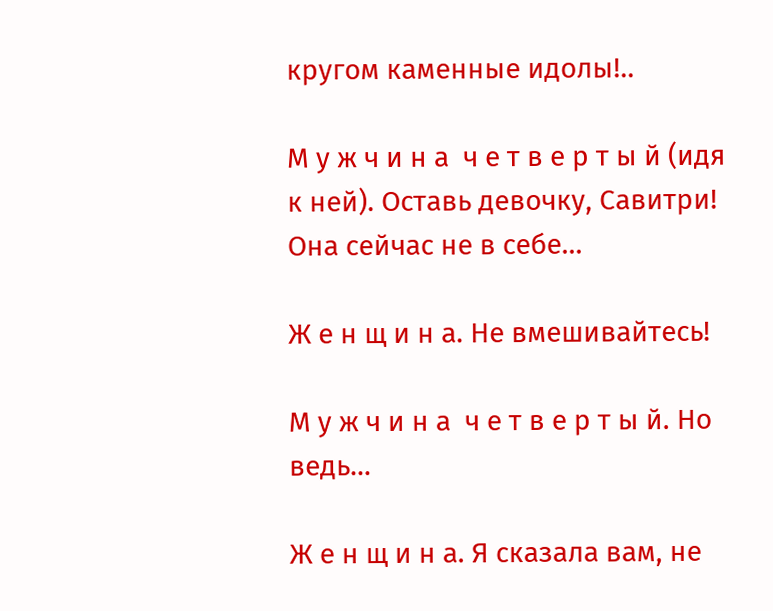кругом каменные идолы!..

М у ж ч и н а  ч е т в е р т ы й (идя к ней). Оставь девочку, Савитри! Она сейчас не в себе…

Ж е н щ и н а. Не вмешивайтесь!

М у ж ч и н а  ч е т в е р т ы й. Но ведь…

Ж е н щ и н а. Я сказала вам, не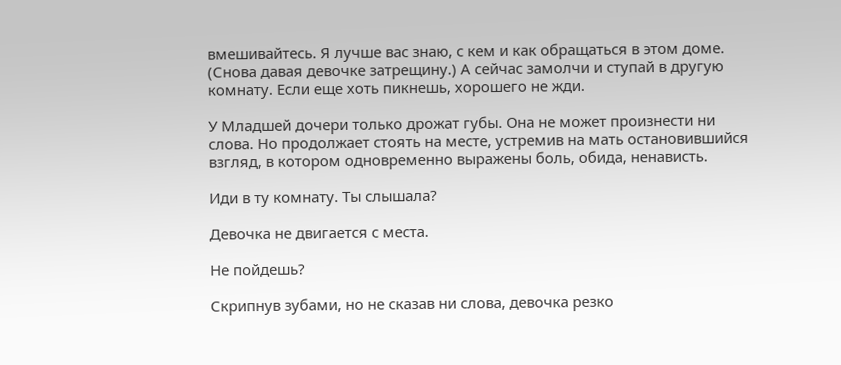вмешивайтесь. Я лучше вас знаю, с кем и как обращаться в этом доме. (Снова давая девочке затрещину.) А сейчас замолчи и ступай в другую комнату. Если еще хоть пикнешь, хорошего не жди.

У Младшей дочери только дрожат губы. Она не может произнести ни слова. Но продолжает стоять на месте, устремив на мать остановившийся взгляд, в котором одновременно выражены боль, обида, ненависть.

Иди в ту комнату. Ты слышала?

Девочка не двигается с места.

Не пойдешь?

Скрипнув зубами, но не сказав ни слова, девочка резко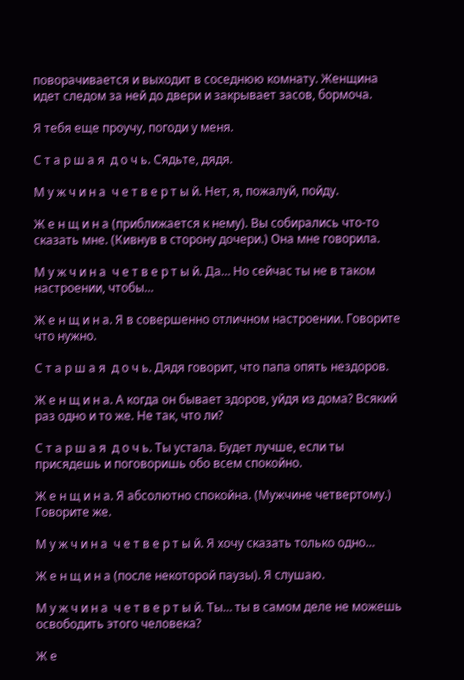поворачивается и выходит в соседнюю комнату. Женщина идет следом за ней до двери и закрывает засов, бормоча.

Я тебя еще проучу, погоди у меня.

С т а р ш а я  д о ч ь. Сядьте, дядя.

М у ж ч и н а  ч е т в е р т ы й. Нет, я, пожалуй, пойду.

Ж е н щ и н а (приближается к нему). Вы собирались что-то сказать мне. (Кивнув в сторону дочери.) Она мне говорила.

М у ж ч и н а  ч е т в е р т ы й. Да… Но сейчас ты не в таком настроении, чтобы…

Ж е н щ и н а. Я в совершенно отличном настроении. Говорите что нужно.

С т а р ш а я  д о ч ь. Дядя говорит, что папа опять нездоров.

Ж е н щ и н а. А когда он бывает здоров, уйдя из дома? Всякий раз одно и то же. Не так, что ли?

С т а р ш а я  д о ч ь. Ты устала. Будет лучше, если ты присядешь и поговоришь обо всем спокойно.

Ж е н щ и н а. Я абсолютно спокойна. (Мужчине четвертому.) Говорите же.

М у ж ч и н а  ч е т в е р т ы й. Я хочу сказать только одно…

Ж е н щ и н а (после некоторой паузы). Я слушаю.

М у ж ч и н а  ч е т в е р т ы й. Ты… ты в самом деле не можешь освободить этого человека?

Ж е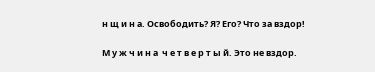н щ и н а. Освободить? Я? Его? Что за вздор!

М у ж ч и н а  ч е т в е р т ы й. Это не вздор.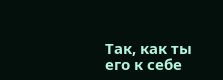Так, как ты его к себе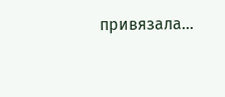привязала…